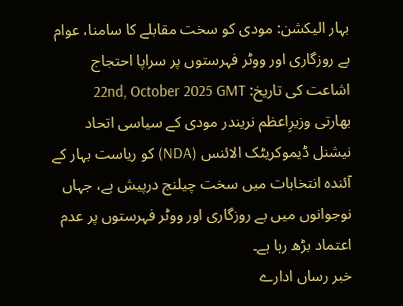بہار الیکشن: مودی کو سخت مقابلے کا سامنا، عوام بے روزگاری اور ووٹر فہرستوں پر سراپا احتجاج
اشاعت کی تاریخ: 22nd, October 2025 GMT
بھارتی وزیرِاعظم نریندر مودی کے سیاسی اتحاد نیشنل ڈیموکریٹک الائنس (NDA) کو ریاست بہار کے آئندہ انتخابات میں سخت چیلنج درپیش ہے، جہاں نوجوانوں میں بے روزگاری اور ووٹر فہرستوں پر عدم اعتماد بڑھ رہا ہے۔
خبر رساں ادارے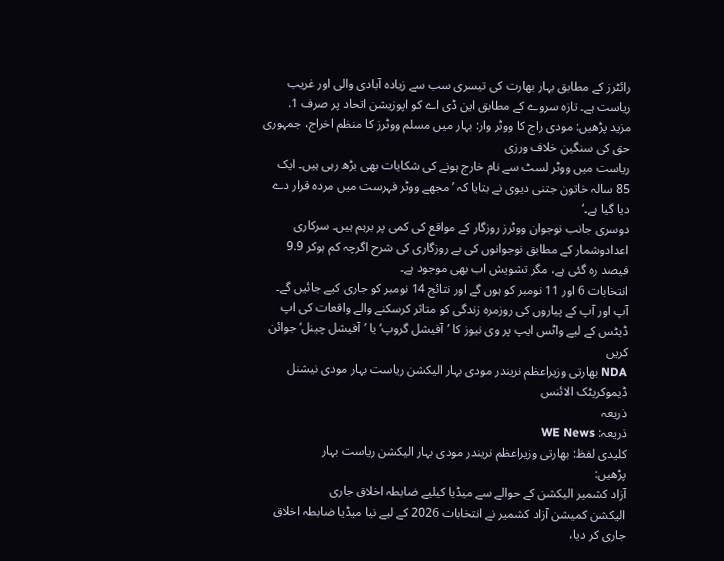رائٹرز کے مطابق بہار بھارت کی تیسری سب سے زیادہ آبادی والی اور غریب ریاست ہے۔ تازہ سروے کے مطابق این ڈی اے کو اپوزیشن اتحاد پر صرف 1.
مزید پڑھیں: مودی راج کا ووٹر وار: بہار میں مسلم ووٹرز کا منظم اخراج، جمہوری حق کی سنگین خلاف ورزی
ریاست میں ووٹر لسٹ سے نام خارج ہونے کی شکایات بھی بڑھ رہی ہیں۔ ایک 85 سالہ خاتون جتنی دیوی نے بتایا کہ ’مجھے ووٹر فہرست میں مردہ قرار دے دیا گیا ہے۔‘
دوسری جانب نوجوان ووٹرز روزگار کے مواقع کی کمی پر برہم ہیں۔ سرکاری اعدادوشمار کے مطابق نوجوانوں کی بے روزگاری کی شرح اگرچہ کم ہوکر 9.9 فیصد رہ گئی ہے، مگر تشویش اب بھی موجود ہے۔
انتخابات 6 اور 11 نومبر کو ہوں گے اور نتائج 14 نومبر کو جاری کیے جائیں گے۔
آپ اور آپ کے پیاروں کی روزمرہ زندگی کو متاثر کرسکنے والے واقعات کی اپ ڈیٹس کے لیے واٹس ایپ پر وی نیوز کا ’آفیشل گروپ‘ یا ’آفیشل چینل‘ جوائن کریں
NDA بھارتی وزیراعظم نریندر مودی بہار الیکشن ریاست بہار مودی نیشنل ڈیموکریٹک الائنس
ذریعہ
ذریعہ: WE News
کلیدی لفظ: بھارتی وزیراعظم نریندر مودی بہار الیکشن ریاست بہار
پڑھیں:
آزاد کشمیر الیکشن کے حوالے سے میڈیا کیلیے ضابطہ اخلاق جاری
الیکشن کمیشن آزاد کشمیر نے انتخابات 2026 کے لیے نیا میڈیا ضابطہ اخلاق جاری کر دیا،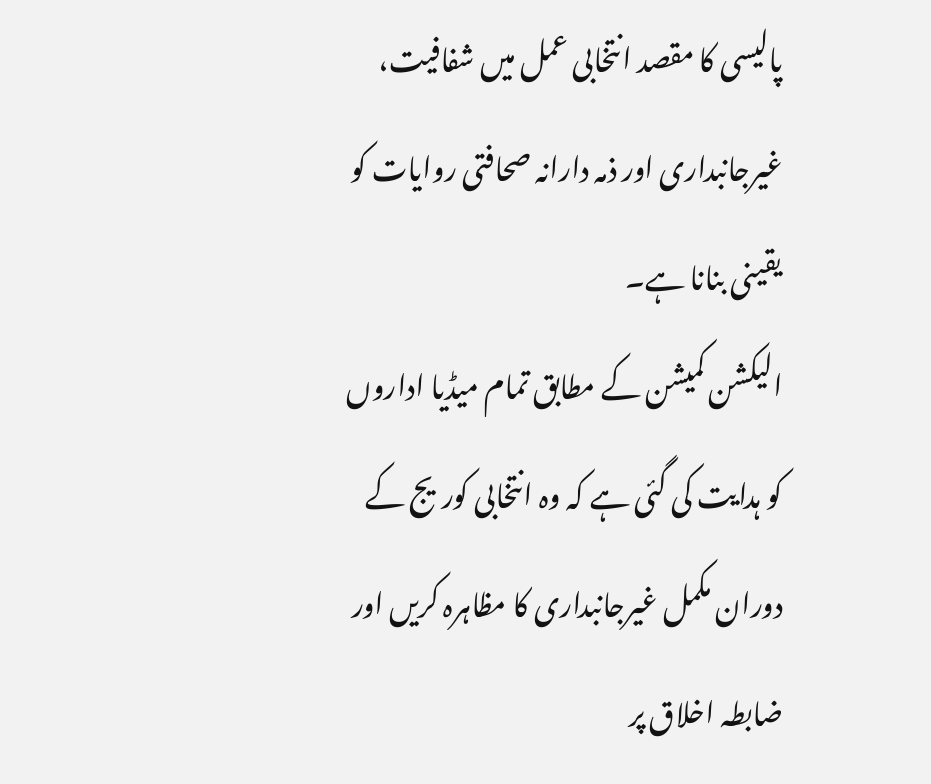پالیسی کا مقصد انتخابی عمل میں شفافیت، غیرجانبداری اور ذمہ دارانہ صحافتی روایات کو یقینی بنانا ہے۔
الیکشن کمیشن کے مطابق تمام میڈیا اداروں کو ہدایت کی گئی ہے کہ وہ انتخابی کوریج کے دوران مکمل غیرجانبداری کا مظاہرہ کریں اور ضابطہ اخلاق پر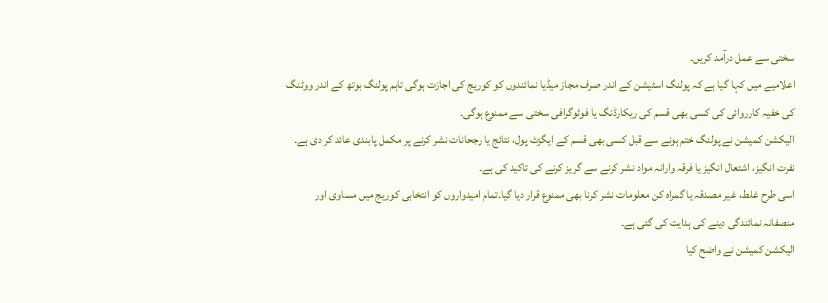سختی سے عمل درآمد کریں۔
اعلامیے میں کہا گیا ہے کہ پولنگ اسٹیشن کے اندر صرف مجاز میڈیا نمائندوں کو کوریج کی اجازت ہوگی تاہم پولنگ بوتھ کے اندر ووٹنگ کی خفیہ کارروائی کی کسی بھی قسم کی ریکارڈنگ یا فوٹوگرافی سختی سے ممنوع ہوگی۔
الیکشن کمیشن نے پولنگ ختم ہونے سے قبل کسی بھی قسم کے ایگزٹ پول، نتائج یا رجحانات نشر کرنے پر مکمل پابندی عائد کر دی ہے۔ نفرت انگیز، اشتعال انگیز یا فرقہ وارانہ مواد نشر کرنے سے گریز کرنے کی تاکید کی ہے۔
اسی طرح غلط، غیر مصدقہ یا گمراہ کن معلومات نشر کرنا بھی ممنوع قرار دیا گیا۔تمام امیدواروں کو انتخابی کوریج میں مساوی اور منصفانہ نمائندگی دینے کی ہدایت کی گئی ہے۔
الیکشن کمیشن نے واضح کیا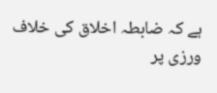ہے کہ ضابطہ اخلاق کی خلاف ورزی پر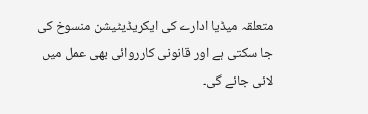متعلقہ میڈیا ادارے کی ایکریڈیٹیشن منسوخ کی جا سکتی ہے اور قانونی کارروائی بھی عمل میں لائی جائے گی۔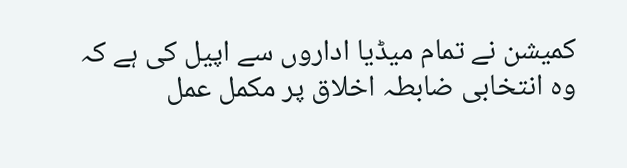کمیشن نے تمام میڈیا اداروں سے اپیل کی ہے کہ وہ انتخابی ضابطہ اخلاق پر مکمل عمل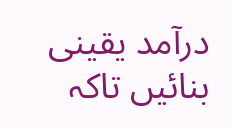درآمد یقینی بنائیں تاکہ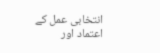انتخابی عمل کے اعتماد اور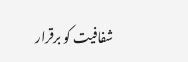شفافیت کو برقرار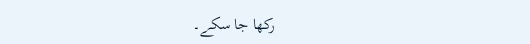رکھا جا سکے۔